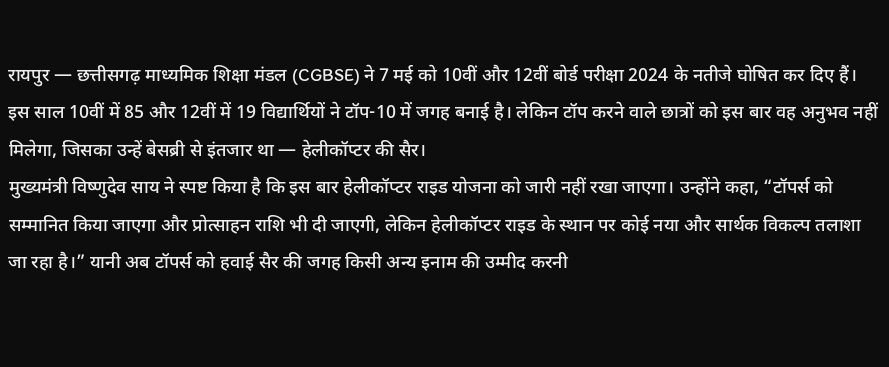रायपुर — छत्तीसगढ़ माध्यमिक शिक्षा मंडल (CGBSE) ने 7 मई को 10वीं और 12वीं बोर्ड परीक्षा 2024 के नतीजे घोषित कर दिए हैं। इस साल 10वीं में 85 और 12वीं में 19 विद्यार्थियों ने टॉप-10 में जगह बनाई है। लेकिन टॉप करने वाले छात्रों को इस बार वह अनुभव नहीं मिलेगा, जिसका उन्हें बेसब्री से इंतजार था — हेलीकॉप्टर की सैर।
मुख्यमंत्री विष्णुदेव साय ने स्पष्ट किया है कि इस बार हेलीकॉप्टर राइड योजना को जारी नहीं रखा जाएगा। उन्होंने कहा, “टॉपर्स को सम्मानित किया जाएगा और प्रोत्साहन राशि भी दी जाएगी, लेकिन हेलीकॉप्टर राइड के स्थान पर कोई नया और सार्थक विकल्प तलाशा जा रहा है।” यानी अब टॉपर्स को हवाई सैर की जगह किसी अन्य इनाम की उम्मीद करनी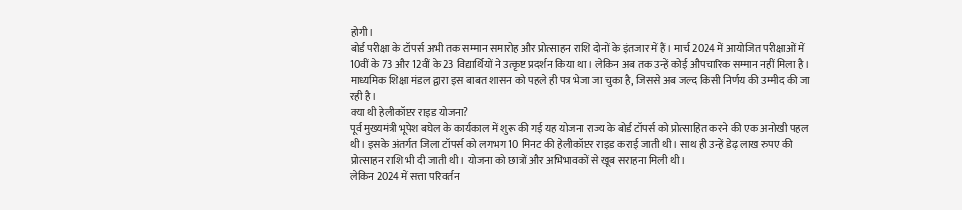होगी।
बोर्ड परीक्षा के टॉपर्स अभी तक सम्मान समारोह और प्रोत्साहन राशि दोनों के इंतजार में हैं। मार्च 2024 में आयोजित परीक्षाओं में 10वीं के 73 और 12वीं के 23 विद्यार्थियों ने उत्कृष्ट प्रदर्शन किया था। लेकिन अब तक उन्हें कोई औपचारिक सम्मान नहीं मिला है। माध्यमिक शिक्षा मंडल द्वारा इस बाबत शासन को पहले ही पत्र भेजा जा चुका है, जिससे अब जल्द किसी निर्णय की उम्मीद की जा रही है।
क्या थी हेलीकॉप्टर राइड योजना?
पूर्व मुख्यमंत्री भूपेश बघेल के कार्यकाल में शुरू की गई यह योजना राज्य के बोर्ड टॉपर्स को प्रोत्साहित करने की एक अनोखी पहल थी। इसके अंतर्गत जिला टॉपर्स को लगभग 10 मिनट की हेलीकॉप्टर राइड कराई जाती थी। साथ ही उन्हें डेढ़ लाख रुपए की प्रोत्साहन राशि भी दी जाती थी। योजना को छात्रों और अभिभावकों से खूब सराहना मिली थी।
लेकिन 2024 में सत्ता परिवर्तन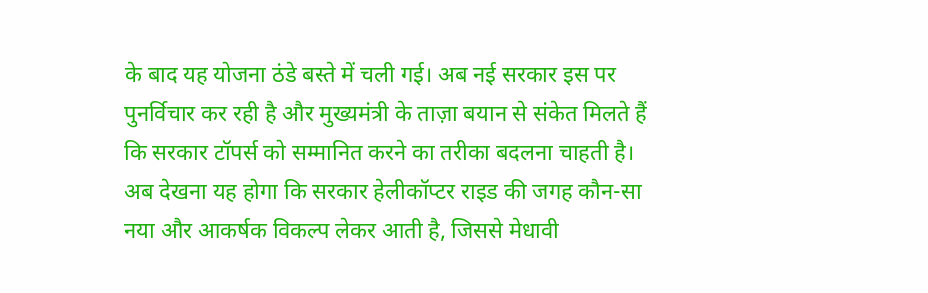के बाद यह योजना ठंडे बस्ते में चली गई। अब नई सरकार इस पर पुनर्विचार कर रही है और मुख्यमंत्री के ताज़ा बयान से संकेत मिलते हैं कि सरकार टॉपर्स को सम्मानित करने का तरीका बदलना चाहती है। अब देखना यह होगा कि सरकार हेलीकॉप्टर राइड की जगह कौन-सा नया और आकर्षक विकल्प लेकर आती है, जिससे मेधावी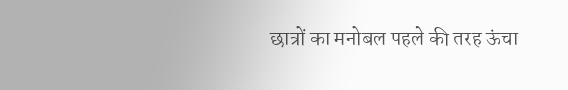छात्रों का मनोबल पहले की तरह ऊंचा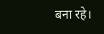बना रहे।